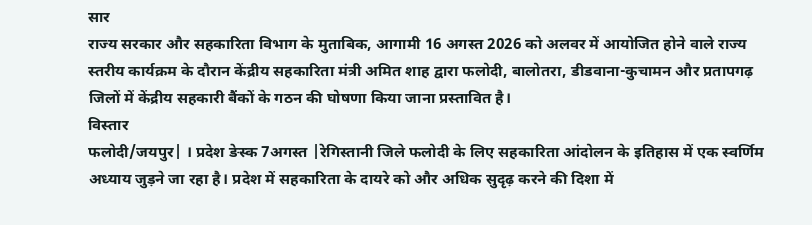सार
राज्य सरकार और सहकारिता विभाग के मुताबिक, आगामी 16 अगस्त 2026 को अलवर में आयोजित होने वाले राज्य स्तरीय कार्यक्रम के दौरान केंद्रीय सहकारिता मंत्री अमित शाह द्वारा फलोदी, बालोतरा, डीडवाना-कुचामन और प्रतापगढ़ जिलों में केंद्रीय सहकारी बैंकों के गठन की घोषणा किया जाना प्रस्तावित है।
विस्तार
फलोदी/जयपुर| । प्रदेश ङेस्क 7अगस्त |रेगिस्तानी जिले फलोदी के लिए सहकारिता आंदोलन के इतिहास में एक स्वर्णिम अध्याय जुड़ने जा रहा है। प्रदेश में सहकारिता के दायरे को और अधिक सुदृढ़ करने की दिशा में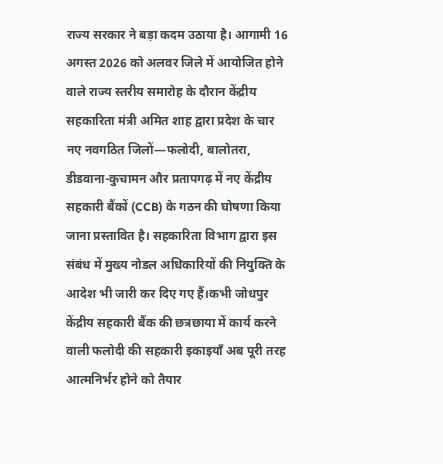राज्य सरकार ने बड़ा कदम उठाया है। आगामी 16 अगस्त 2026 को अलवर जिले में आयोजित होने वाले राज्य स्तरीय समारोह के दौरान केंद्रीय सहकारिता मंत्री अमित शाह द्वारा प्रदेश के चार नए नवगठित जिलों—फलोदी, बालोतरा, डीडवाना-कुचामन और प्रतापगढ़ में नए केंद्रीय सहकारी बैंकों (CCB) के गठन की घोषणा किया जाना प्रस्तावित है। सहकारिता विभाग द्वारा इस संबंध में मुख्य नोडल अधिकारियों की नियुक्ति के आदेश भी जारी कर दिए गए हैं।कभी जोधपुर केंद्रीय सहकारी बैंक की छत्रछाया में कार्य करने वाली फलोदी की सहकारी इकाइयाँ अब पूरी तरह आत्मनिर्भर होने को तैयार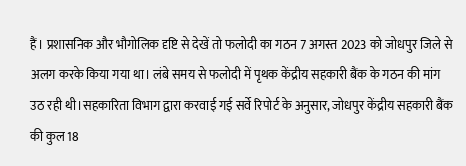हैं। प्रशासनिक और भौगोलिक दृष्टि से देखें तो फलोदी का गठन 7 अगस्त 2023 को जोधपुर जिले से अलग करके किया गया था। लंबे समय से फलोदी में पृथक केंद्रीय सहकारी बैंक के गठन की मांग उठ रही थी।सहकारिता विभाग द्वारा करवाई गई सर्वे रिपोर्ट के अनुसार, जोधपुर केंद्रीय सहकारी बैंक की कुल 18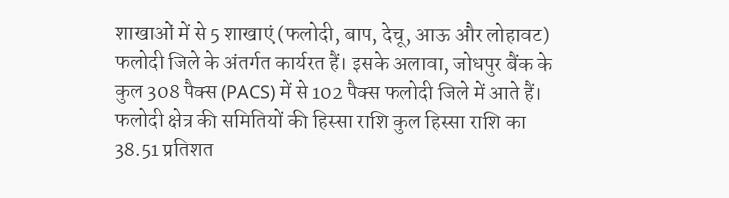शाखाओं में से 5 शाखाएं (फलोदी, बाप, देचू, आऊ और लोहावट) फलोदी जिले के अंतर्गत कार्यरत हैं। इसके अलावा, जोधपुर बैंक के कुल 308 पैक्स (PACS) में से 102 पैक्स फलोदी जिले में आते हैं। फलोदी क्षेत्र की समितियों की हिस्सा राशि कुल हिस्सा राशि का 38.51 प्रतिशत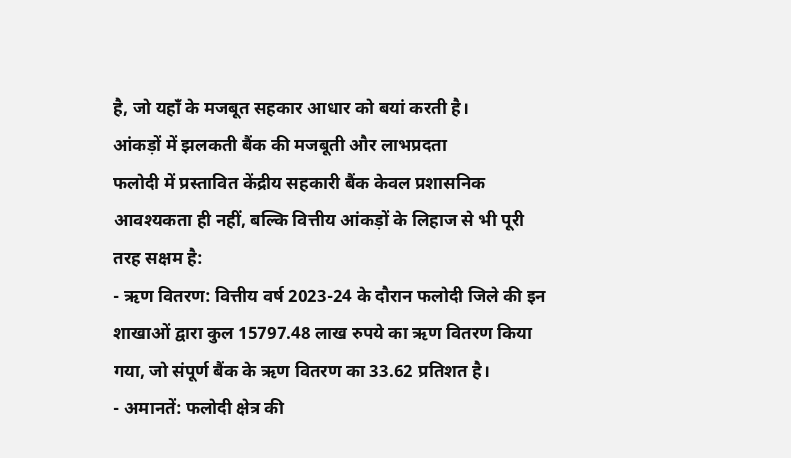है, जो यहाँ के मजबूत सहकार आधार को बयां करती है।
आंकड़ों में झलकती बैंक की मजबूती और लाभप्रदता
फलोदी में प्रस्तावित केंद्रीय सहकारी बैंक केवल प्रशासनिक आवश्यकता ही नहीं, बल्कि वित्तीय आंकड़ों के लिहाज से भी पूरी तरह सक्षम है:
- ऋण वितरण: वित्तीय वर्ष 2023-24 के दौरान फलोदी जिले की इन शाखाओं द्वारा कुल 15797.48 लाख रुपये का ऋण वितरण किया गया, जो संपूर्ण बैंक के ऋण वितरण का 33.62 प्रतिशत है।
- अमानतें: फलोदी क्षेत्र की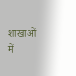शाखाओं में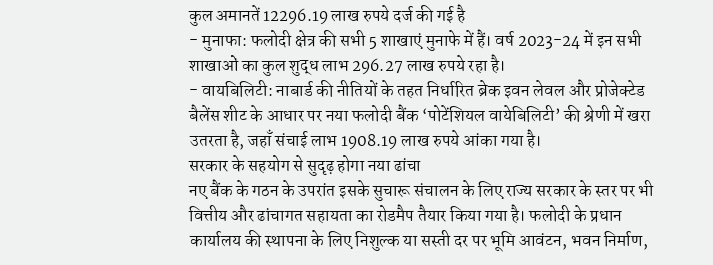कुल अमानतें 12296.19 लाख रुपये दर्ज की गई है
- मुनाफा: फलोदी क्षेत्र की सभी 5 शाखाएं मुनाफे में हैं। वर्ष 2023-24 में इन सभी शाखाओं का कुल शुद्ध लाभ 296.27 लाख रुपये रहा है।
- वायबिलिटी: नाबार्ड की नीतियों के तहत निर्धारित ब्रेक इवन लेवल और प्रोजेक्टेड बैलेंस शीट के आधार पर नया फलोदी बैंक ‘पोटेंशियल वायेबिलिटी’ की श्रेणी में खरा उतरता है, जहाँ संचाई लाभ 1908.19 लाख रुपये आंका गया है।
सरकार के सहयोग से सुदृढ़ होगा नया ढांचा
नए बैंक के गठन के उपरांत इसके सुचारू संचालन के लिए राज्य सरकार के स्तर पर भी वित्तीय और ढांचागत सहायता का रोडमैप तैयार किया गया है। फलोदी के प्रधान कार्यालय की स्थापना के लिए निशुल्क या सस्ती दर पर भूमि आवंटन, भवन निर्माण,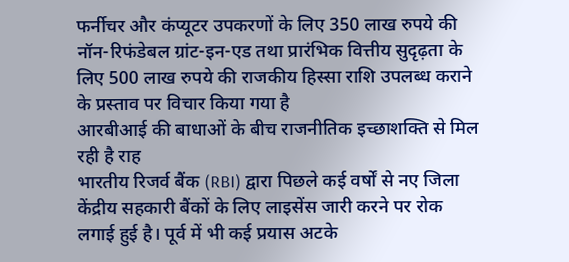फर्नीचर और कंप्यूटर उपकरणों के लिए 350 लाख रुपये की नॉन-रिफंडेबल ग्रांट-इन-एड तथा प्रारंभिक वित्तीय सुदृढ़ता के लिए 500 लाख रुपये की राजकीय हिस्सा राशि उपलब्ध कराने के प्रस्ताव पर विचार किया गया है
आरबीआई की बाधाओं के बीच राजनीतिक इच्छाशक्ति से मिल रही है राह
भारतीय रिजर्व बैंक (RBI) द्वारा पिछले कई वर्षों से नए जिला केंद्रीय सहकारी बैंकों के लिए लाइसेंस जारी करने पर रोक लगाई हुई है। पूर्व में भी कई प्रयास अटके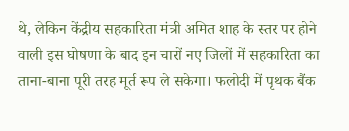थे, लेकिन केंद्रीय सहकारिता मंत्री अमित शाह के स्तर पर होने वाली इस घोषणा के बाद इन चारों नए जिलों में सहकारिता का ताना-बाना पूरी तरह मूर्त रूप ले सकेगा। फलोदी में पृथक बैंक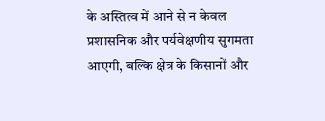के अस्तित्व में आने से न केवल प्रशासनिक और पर्यवेक्षणीय सुगमता आएगी, बल्कि क्षेत्र के किसानों और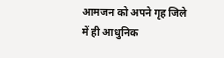आमजन को अपने गृह जिले में ही आधुनिक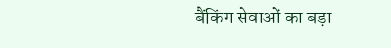बैंकिंग सेवाओं का बड़ा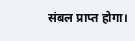संबल प्राप्त होगा।